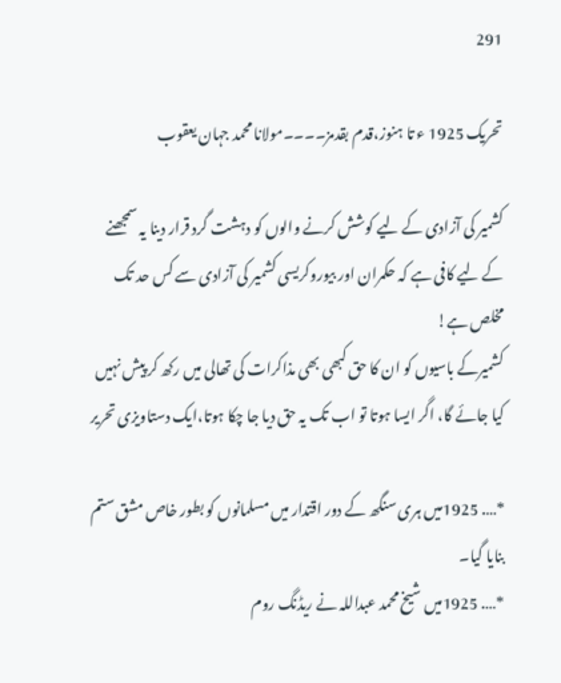291

تحریک 1925 ء تا ہنوز،قدم بقدمز۔۔۔۔مولانا محمد جہان یعقوب

کشمیر کی آزادی کے لیے کوشش کرنے والوں کو دہشت گرد قرار دینا یہ سمجھنے کے لیے کافی ہے کہ حکمران اور بیوروکریسی کشمیر کی آزادی سے کس حد تک مخلص ہے!
کشمیرکے باسیوں کو ان کا حق کبھی بھی مذاکرات کی تھالی میں رکھ کر پیش نہیں کیا جائے گا، اگر ایسا ہوتا تو اب تک یہ حق دیا جا چکا ہوتا،ایک دستاویزی تحریر

*…. 1925میں ہری سنگھ کے دور اقتدار میں مسلمانوں کو بطور خاص مشق ستم بنایا گیا۔
*…. 1925میں شیخ محمد عبداللہ نے ریڈنگ روم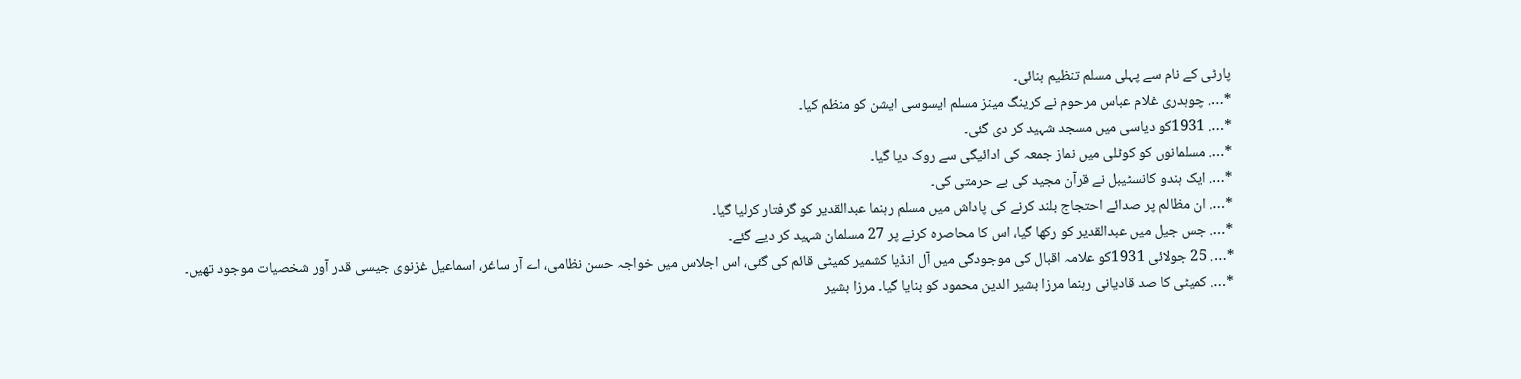پارٹی کے نام سے پہلی مسلم تنظیم بنائی۔
*…. چوہدری غلام عباس مرحوم نے کرینگ مینز مسلم ایسوسی ایشن کو منظم کیا۔
*…. 1931کو دیاسی میں مسجد شہید کر دی گئی۔
*…. مسلمانوں کو کوٹلی میں نماز جمعہ کی ادائیگی سے روک دیا گیا۔
*…. ایک ہندو کانسٹیبل نے قرآن مجید کی بے حرمتی کی۔
*…. ان مظالم پر صدائے احتجاج بلند کرنے کی پاداش میں مسلم رہنما عبدالقدیر کو گرفتار کرلیا گیا۔
*…. جس جیل میں عبدالقدیر کو رکھا گیا، اس کا محاصرہ کرنے پر 27 مسلمان شہید کر دیے گئے۔
*…. 25 جولائی 1931کو علامہ اقبال کی موجودگی میں آل انڈیا کشمیر کمیٹی قائم کی گئی، اس اجلاس میں خواجہ حسن نظامی، اے آر ساغر، اسماعیل غزنوی جیسی قدر آور شخصیات موجود تھیں۔
*…. کمیٹی کا صد قادیانی رہنما مرزا بشیر الدین محمود کو بنایا گیا۔ مرزا بشیر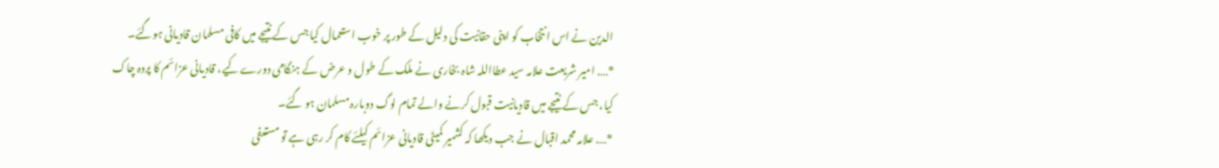الدین نے اس انتخاب کو اپنی حقانیت کی دلیل کے طور پر خوب استعمال کیا جس کے نتیجے میں کافی مسلمان قادیانی ہوگئے۔
*…. امیر شریعت علامہ سید عطااللہ شاہ بخاری نے ملک کے طول و عرض کے ہنگامی دورے کیے، قادیانی عزائم کا پردہ چاک کیا، جس کے نتیجے میں قادیانیت قبول کرنے والے تمام لوگ دوبارہ مسلمان ہو گئے۔
*…. علامہ محمد اقبال نے جب دیکھا کہ کشمیر کمیٹی قادیانی عزائم کیلئے کام کر رہی ہے تو مستعفی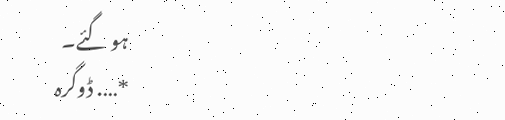ہو گئے۔
*…. ڈوگرہ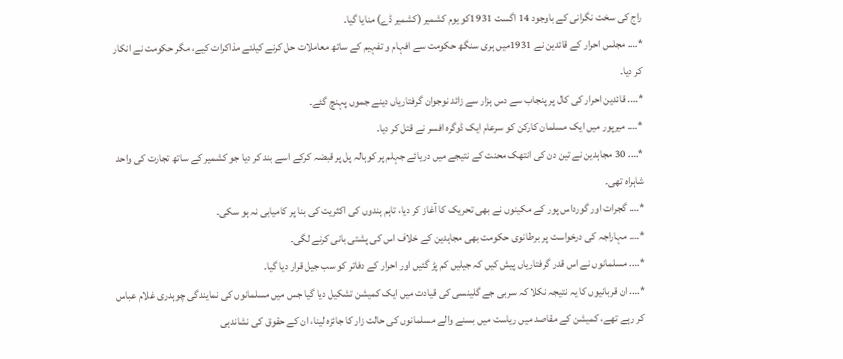راج کی سخت نگرانی کے باوجود 14 اگست 1931کو یوم کشمیر (کشمیر ڈے) منایا گیا۔
*…. مجلس احرار کے قائدین نے 1931میں ہری سنگھ حکومت سے افہام و تفہیم کے ساتھ معاملات حل کرنے کیلئے مذاکرات کیے، مگر حکومت نے انکار کر دیا۔
*…. قائدین احرار کی کال پر پنجاب سے دس ہزار سے زائد نوجوان گرفتاریاں دینے جموں پہنچ گئے۔
*…. میرپور میں ایک مسلمان کارکن کو سرعام ایک ڈوگرہ افسر نے قتل کر دیا۔
*…. 30 مجاہدین نے تین دن کی انتھک محنت کے نتیجے میں دریائے جہلم پر کوہالہ پل پر قبضہ کرکے اسے بند کر دیا جو کشمیر کے ساتھ تجارت کی واحد شاہراہ تھی۔
*…. گجرات اور گورداس پور کے مکینوں نے بھی تحریک کا آغاز کر دیا، تاہم ہندوں کی اکثریت کی بنا پر کامیابی نہ ہو سکی۔
*…. مہاراجہ کی درخواست پر برطانوی حکومت بھی مجاہدین کے خلاف اس کی پشتی بانی کرنے لگی۔
*…. مسلمانوں نے اس قدر گرفتاریاں پیش کیں کہ جیلیں کم پڑ گئیں اور احرار کے دفاتر کو سب جیل قرار دیا گیا۔
*…. ان قربانیوں کا یہ نتیجہ نکلا کہ سربی جے گلینسی کی قیادت میں ایک کمیشن تشکیل دیا گیا جس میں مسلمانوں کی نمایندگی چوہدری غلام عباس کر رہے تھے، کمیشن کے مقاصد میں ریاست میں بسنے والے مسلمانوں کی حالت زار کا جائزہ لینا، ان کے حقوق کی نشاندہی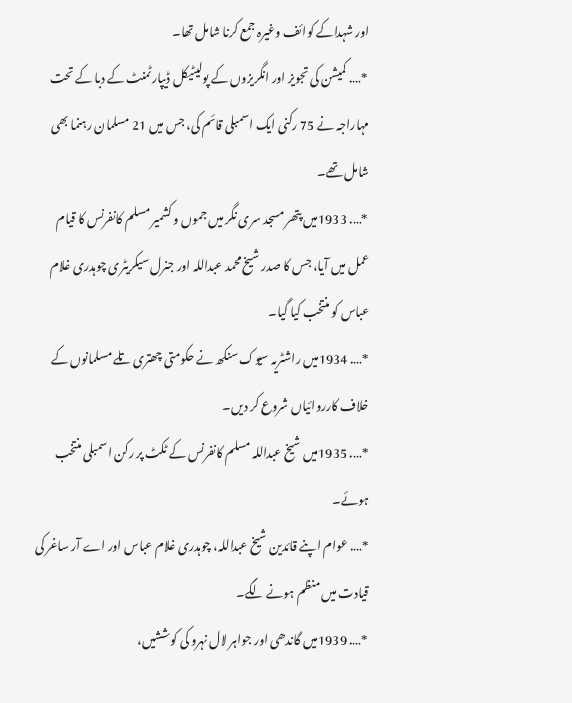اور شہداکے کوائف وغیرہ جمع کرنا شامل تھا۔
*…. کمیشن کی تجویز اور انگریزوں کے پولیٹیکل ڈیپارٹمنٹ کے دبا کے تحت مہاراجہ نے 75 رکنی ایک اسمبلی قائم کی، جس میں 21 مسلمان رہنما بھی شامل تھے۔
*…. 1933میں پتھر مسجد سری نگر میں جموں و کشمیر مسلم کانفرنس کا قیام عمل میں آیا، جس کا صدر شیخ محمد عبداللہ اور جنرل سیکریٹری چوہدری غلام عباس کو منتخب کیا گیا۔
*…. 1934میں راشٹریہ سیوک سنکھ نے حکومتی چھتری تلے مسلمانوں کے خلاف کارروائیاں شروع کر دیں۔
*…. 1935میں شیخ عبداللہ مسلم کانفرنس کے ٹکٹ پر رکن اسمبلی منتخب ہوئے۔
*…. عوام اپنے قائدین شیخ عبداللہ، چوہدری غلام عباس اور اے آر ساغر کی قیادت میں منظم ہونے لگے۔
*…. 1939میں گاندھی اور جواہر لال نہرو کی کوششیں،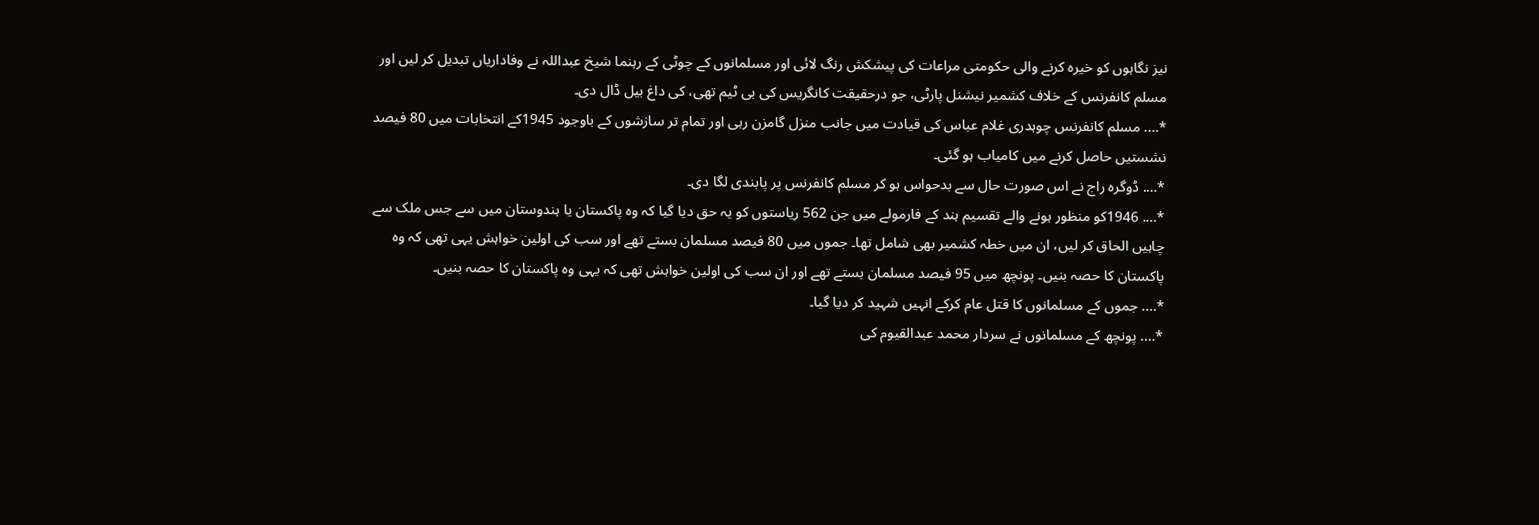نیز نگاہوں کو خیرہ کرنے والی حکومتی مراعات کی پیشکش رنگ لائی اور مسلمانوں کے چوٹی کے رہنما شیخ عبداللہ نے وفاداریاں تبدیل کر لیں اور مسلم کانفرنس کے خلاف کشمیر نیشنل پارٹی، جو درحقیقت کانگریس کی بی ٹیم تھی، کی داغ بیل ڈال دی۔
*…. مسلم کانفرنس چوہدری غلام عباس کی قیادت میں جانب منزل گامزن رہی اور تمام تر سازشوں کے باوجود 1945کے انتخابات میں 80 فیصد نشستیں حاصل کرنے میں کامیاب ہو گئی۔
*…. ڈوگرہ راج نے اس صورت حال سے بدحواس ہو کر مسلم کانفرنس پر پابندی لگا دی۔
*…. 1946کو منظور ہونے والے تقسیم ہند کے فارمولے میں جن 562 ریاستوں کو یہ حق دیا گیا کہ وہ پاکستان یا ہندوستان میں سے جس ملک سے چاہیں الحاق کر لیں، ان میں خطہ کشمیر بھی شامل تھا۔ جموں میں 80 فیصد مسلمان بستے تھے اور سب کی اولین خواہش یہی تھی کہ وہ پاکستان کا حصہ بنیں۔ پونچھ میں 95 فیصد مسلمان بستے تھے اور ان سب کی اولین خواہش تھی کہ یہی وہ پاکستان کا حصہ بنیں۔
*…. جموں کے مسلمانوں کا قتل عام کرکے انہیں شہید کر دیا گیا۔
*…. پونچھ کے مسلمانوں نے سردار محمد عبدالقیوم کی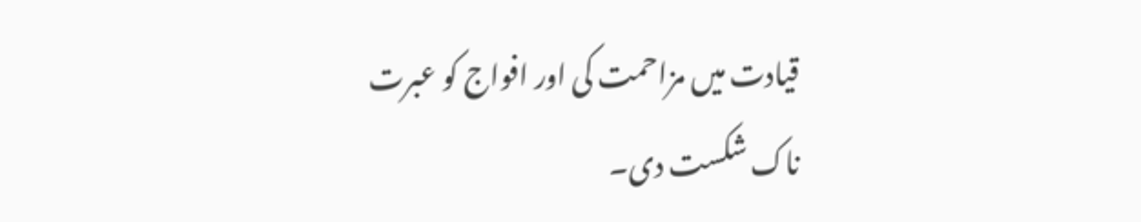قیادت میں مزاحمت کی اور افواج کو عبرت ناک شکست دی۔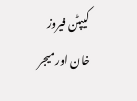کیپٹن فیروز خان اور میجر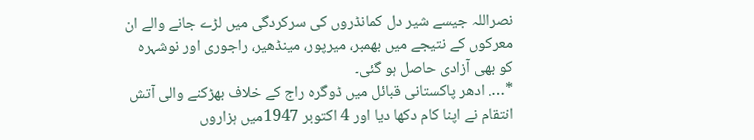نصراللہ جیسے شیر دل کمانڈروں کی سرکردگی میں لڑے جانے والے ان معرکوں کے نتیجے میں بھمبر، میرپور، مینڈھیر، راجوری اور نوشہرہ کو بھی آزادی حاصل ہو گئی۔
*…. ادھر پاکستانی قبائل میں ڈوگرہ راج کے خلاف بھڑکنے والی آتش انتقام نے اپنا کام دکھا دیا اور 4 اکتوبر 1947میں ہزاروں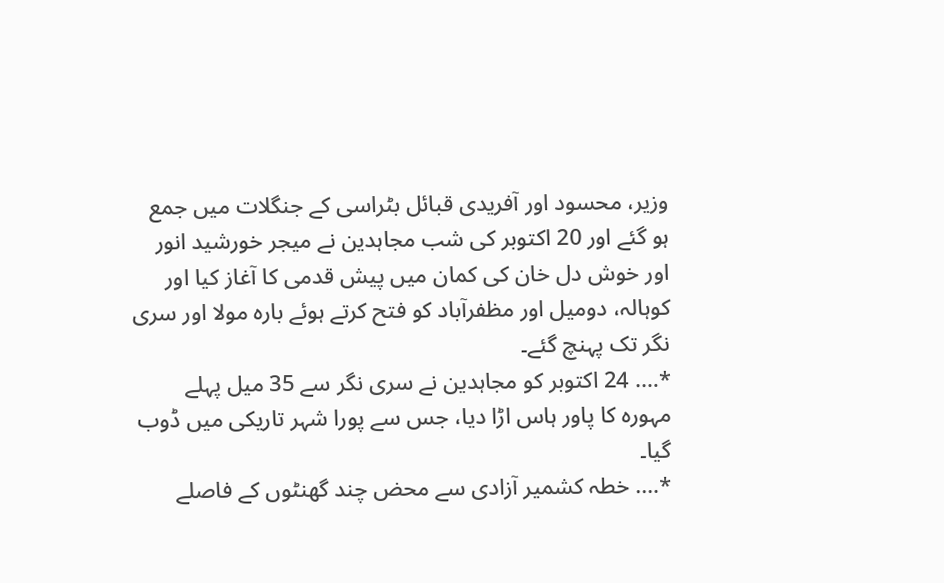وزیر، محسود اور آفریدی قبائل بٹراسی کے جنگلات میں جمع ہو گئے اور 20 اکتوبر کی شب مجاہدین نے میجر خورشید انور اور خوش دل خان کی کمان میں پیش قدمی کا آغاز کیا اور کوہالہ، دومیل اور مظفرآباد کو فتح کرتے ہوئے بارہ مولا اور سری نگر تک پہنچ گئے۔
*…. 24 اکتوبر کو مجاہدین نے سری نگر سے 35 میل پہلے مہورہ کا پاور ہاس اڑا دیا، جس سے پورا شہر تاریکی میں ڈوب گیا۔
*…. خطہ کشمیر آزادی سے محض چند گھنٹوں کے فاصلے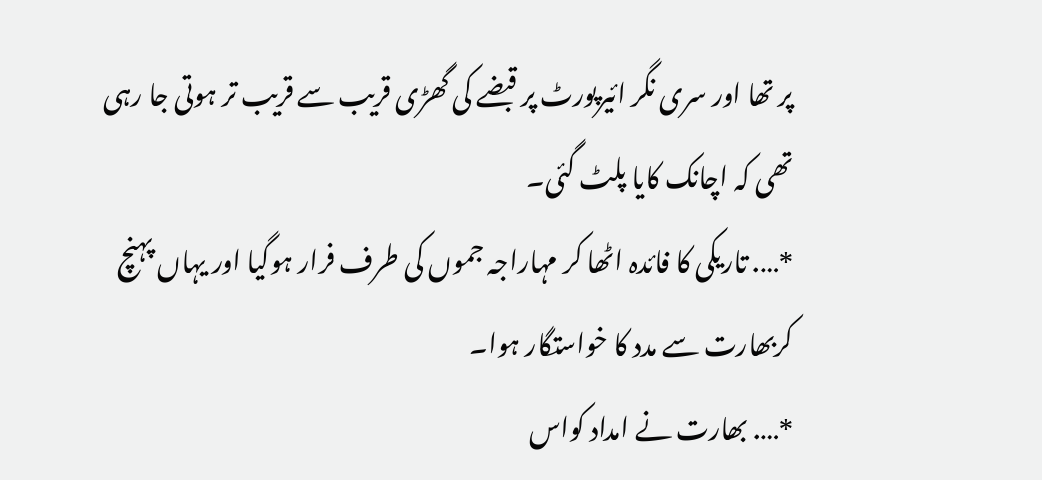پر تھا اور سری نگر ائیرپورٹ پر قبضے کی گھڑی قریب سے قریب تر ہوتی جا رہی تھی کہ اچانک کایا پلٹ گئی۔
*…. تاریکی کا فائدہ اٹھا کر مہاراجہ جموں کی طرف فرار ہوگیا اور یہاں پہنچ کربھارت سے مدد کا خواستگار ہوا۔
*…. بھارت نے امداد کواس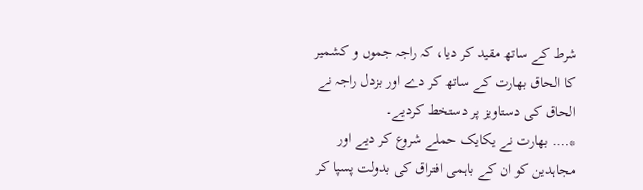شرط کے ساتھ مقید کر دیا، کہ راجہ جموں و کشمیر کا الحاق بھارت کے ساتھ کر دے اور بزدل راجہ نے الحاق کی دستاویز پر دستخط کردیے۔
*…. بھارت نے یکایک حملے شروع کر دیے اور مجاہدین کو ان کے باہمی افتراق کی بدولت پسپا کر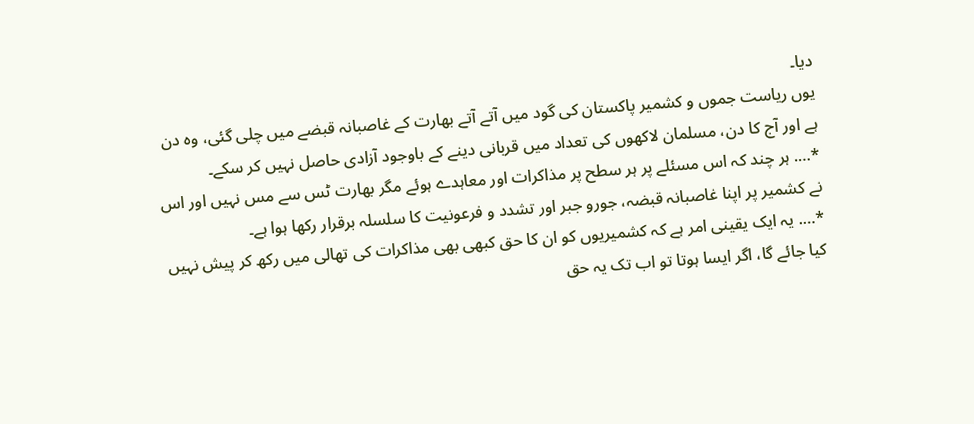دیا۔
یوں ریاست جموں و کشمیر پاکستان کی گود میں آتے آتے بھارت کے غاصبانہ قبضے میں چلی گئی، وہ دن ہے اور آج کا دن، مسلمان لاکھوں کی تعداد میں قربانی دینے کے باوجود آزادی حاصل نہیں کر سکے۔
*…. ہر چند کہ اس مسئلے پر ہر سطح پر مذاکرات اور معاہدے ہوئے مگر بھارت ٹس سے مس نہیں اور اس نے کشمیر پر اپنا غاصبانہ قبضہ، جورو جبر اور تشدد و فرعونیت کا سلسلہ برقرار رکھا ہوا ہے۔
*…. یہ ایک یقینی امر ہے کہ کشمیریوں کو ان کا حق کبھی بھی مذاکرات کی تھالی میں رکھ کر پیش نہیں کیا جائے گا، اگر ایسا ہوتا تو اب تک یہ حق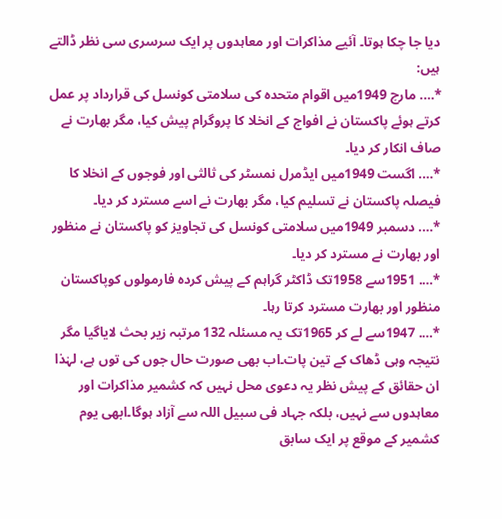دیا جا چکا ہوتا۔ آئیے مذاکرات اور معاہدوں پر ایک سرسری سی نظر ڈالتے ہیں:
*…. مارچ 1949میں اقوام متحدہ کی سلامتی کونسل کی قرارداد پر عمل کرتے ہوئے پاکستان نے افواج کے انخلا کا پروگرام پیش کیا، مگر بھارت نے صاف انکار کر دیا۔
*…. اگست 1949میں ایڈمرل نمسٹر کی ثالثی اور فوجوں کے انخلا کا فیصلہ پاکستان نے تسلیم کیا، مگر بھارت نے اسے مسترد کر دیا۔
*…. دسمبر 1949میں سلامتی کونسل کی تجاویز کو پاکستان نے منظور اور بھارت نے مسترد کر دیا۔
*…. 1951سے 1958تک ڈاکٹر گراہم کے پیش کردہ فارمولوں کوپاکستان منظور اور بھارت مسترد کرتا رہا۔
*…. 1947سے لے کر 1965تک یہ مسئلہ 132 مرتبہ زیر بحث لایاگیا مگر نتیجہ وہی ڈھاک کے تین پات۔اب بھی صورت حال جوں کی توں ہے، لہٰذا ان حقائق کے پیش نظر یہ دعوی محل نہیں کہ کشمیر مذاکرات اور معاہدوں سے نہیں، بلکہ جہاد فی سبیل اللہ سے آزاد ہوگا۔ابھی یوم کشمیر کے موقع پر ایک سابق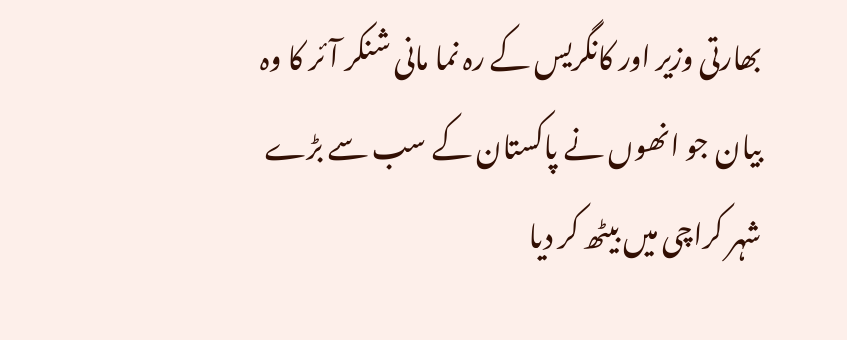بھارتی وزیر اور کانگریس کے رہ نما مانی شنکر آئر کا وہ بیان جو انھوں نے پاکستان کے سب سے بڑے شہر کراچی میں بیٹھ کر دیا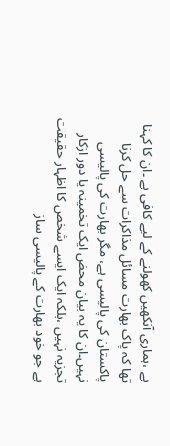ہے ،ہماری آنکھیں کھولنے کے لیے کافی ہے ۔ان کا کہنا تھا کہ پاک بھارت مسائل مذاکرات سے حل کرنا پاکستان کی پالیسی ہے، مگر بھارت کی پالیسی نہیں۔ان کا یہ بیان محض ایک تخمینہ یا دور ازکار تجزیہ نہیں ،بلکہ ایک ایسے شخص کا اظہار حقیقت ہے جو خود بھارت کے پالیسی ساز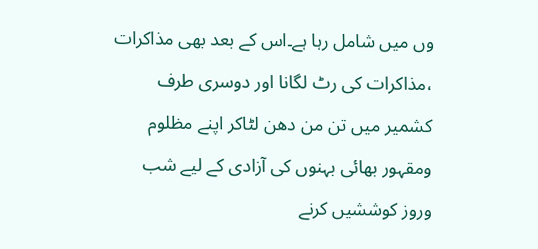وں میں شامل رہا ہے۔اس کے بعد بھی مذاکرات ،مذاکرات کی رٹ لگانا اور دوسری طرف کشمیر میں تن من دھن لٹاکر اپنے مظلوم ومقہور بھائی بہنوں کی آزادی کے لیے شب وروز کوششیں کرنے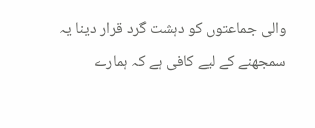والی جماعتوں کو دہشت گرد قرار دینا یہ سمجھنے کے لیے کافی ہے کہ ہمارے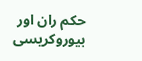حکم ران اور بیوروکریسی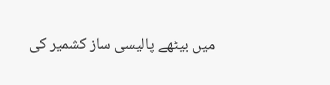میں بیٹھے پالیسی ساز کشمیر کی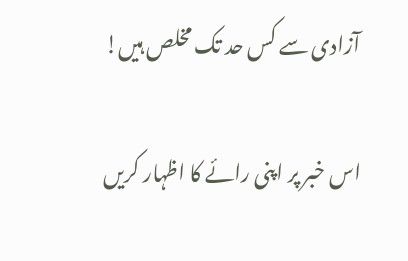آزادی سے کس حد تک مخلص ہیں!

اس خبر پر اپنی رائے کا اظہار کریں